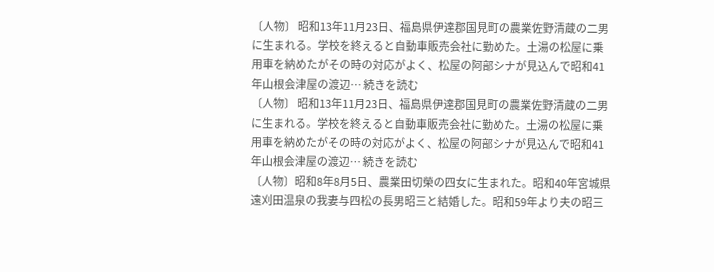〔人物〕 昭和13年11月23日、福島県伊達郡国見町の農業佐野清蔵の二男に生まれる。学校を終えると自動車販売会社に勤めた。土湯の松屋に乗用車を納めたがその時の対応がよく、松屋の阿部シナが見込んで昭和41年山根会津屋の渡辺… 続きを読む
〔人物〕 昭和13年11月23日、福島県伊達郡国見町の農業佐野清蔵の二男に生まれる。学校を終えると自動車販売会社に勤めた。土湯の松屋に乗用車を納めたがその時の対応がよく、松屋の阿部シナが見込んで昭和41年山根会津屋の渡辺… 続きを読む
〔人物〕昭和8年8月5日、農業田切榮の四女に生まれた。昭和40年宮城県遠刈田温泉の我妻与四松の長男昭三と結婚した。昭和59年より夫の昭三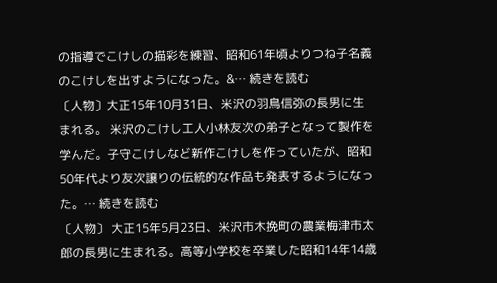の指導でこけしの描彩を練習、昭和61年頃よりつね子名義のこけしを出すようになった。&… 続きを読む
〔人物〕大正15年10月31日、米沢の羽鳥信弥の長男に生まれる。 米沢のこけし工人小林友次の弟子となって製作を学んだ。子守こけしなど新作こけしを作っていたが、昭和50年代より友次譲りの伝統的な作品も発表するようになった。… 続きを読む
〔人物〕 大正15年5月23日、米沢市木挽町の農業梅津市太郎の長男に生まれる。高等小学校を卒業した昭和14年14歳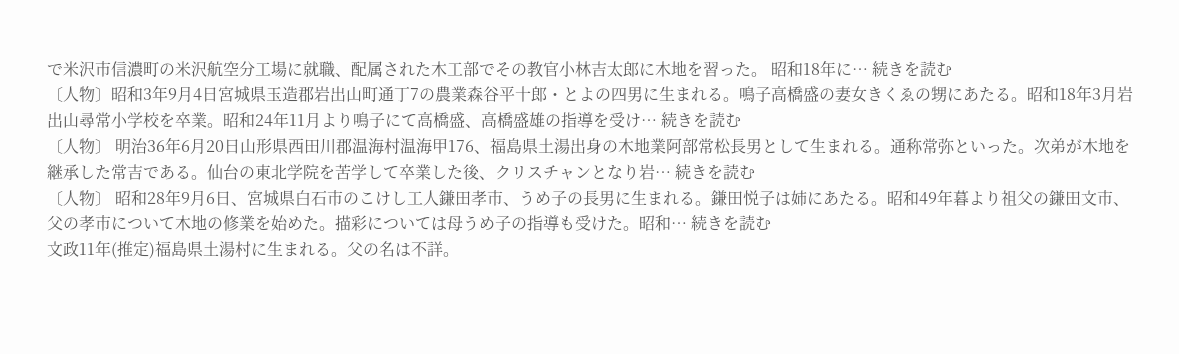で米沢市信濃町の米沢航空分工場に就職、配属された木工部でその教官小林吉太郎に木地を習った。 昭和18年に… 続きを読む
〔人物〕昭和3年9月4日宮城県玉造郡岩出山町通丁7の農業森谷平十郎・とよの四男に生まれる。鳴子高橋盛の妻女きくゑの甥にあたる。昭和18年3月岩出山尋常小学校を卒業。昭和24年11月より鳴子にて高橋盛、高橋盛雄の指導を受け… 続きを読む
〔人物〕 明治36年6月20日山形県西田川郡温海村温海甲176、福島県土湯出身の木地業阿部常松長男として生まれる。通称常弥といった。次弟が木地を継承した常吉である。仙台の東北学院を苦学して卒業した後、クリスチャンとなり岩… 続きを読む
〔人物〕 昭和28年9月6日、宮城県白石市のこけし工人鎌田孝市、うめ子の長男に生まれる。鎌田悦子は姉にあたる。昭和49年暮より祖父の鎌田文市、父の孝市について木地の修業を始めた。描彩については母うめ子の指導も受けた。昭和… 続きを読む
文政11年(推定)福島県土湯村に生まれる。父の名は不詳。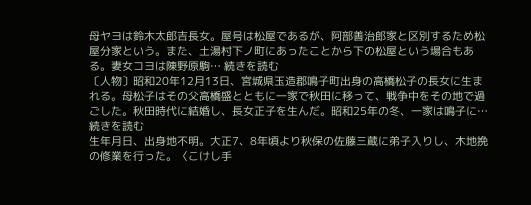母ヤヨは鈴木太郎吉長女。屋号は松屋であるが、阿部善治郎家と区別するため松屋分家という。また、土湯村下ノ町にあったことから下の松屋という場合もある。妻女コヨは陳野原駒… 続きを読む
〔人物〕昭和20年12月13日、宮城県玉造郡鳴子町出身の高橋松子の長女に生まれる。母松子はその父高橋盛とともに一家で秋田に移って、戦争中をその地で過ごした。秋田時代に結婚し、長女正子を生んだ。昭和25年の冬、一家は鳴子に… 続きを読む
生年月日、出身地不明。大正7、8年頃より秋保の佐藤三蔵に弟子入りし、木地挽の修業を行った。〈こけし手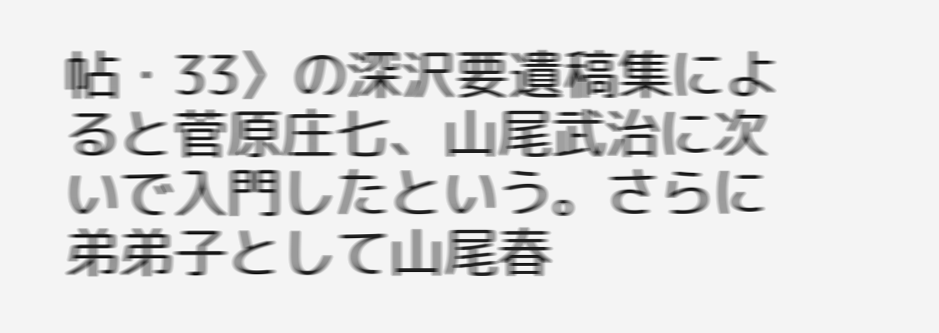帖・33〉の深沢要遺稿集によると菅原庄七、山尾武治に次いで入門したという。さらに弟弟子として山尾春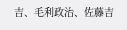吉、毛利政治、佐藤吉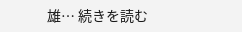雄… 続きを読む